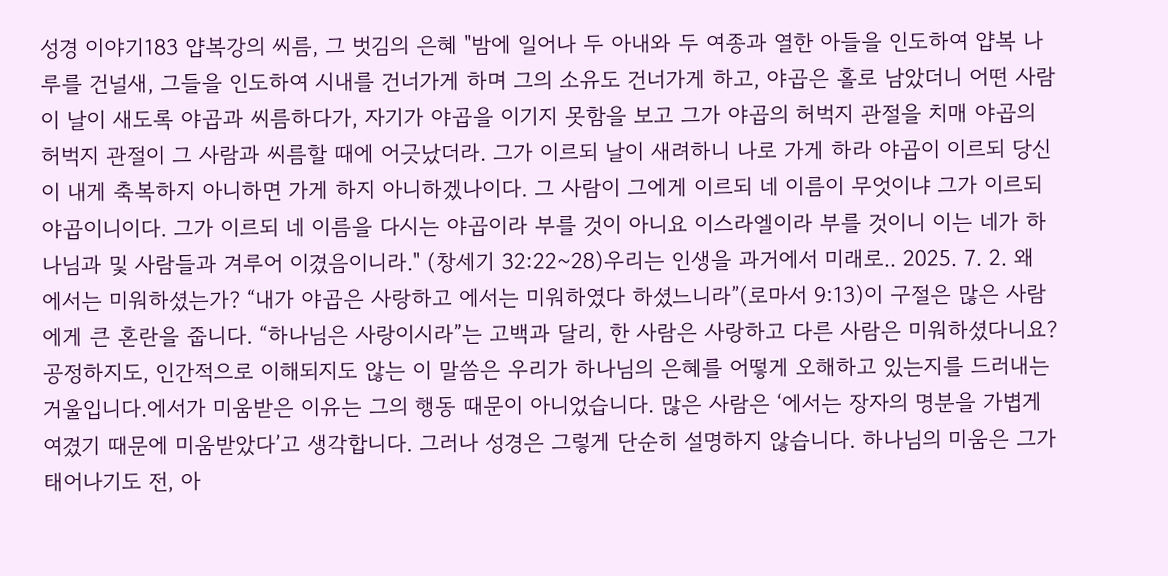성경 이야기183 얍복강의 씨름, 그 벗김의 은혜 "밤에 일어나 두 아내와 두 여종과 열한 아들을 인도하여 얍복 나루를 건널새, 그들을 인도하여 시내를 건너가게 하며 그의 소유도 건너가게 하고, 야곱은 홀로 남았더니 어떤 사람이 날이 새도록 야곱과 씨름하다가, 자기가 야곱을 이기지 못함을 보고 그가 야곱의 허벅지 관절을 치매 야곱의 허벅지 관절이 그 사람과 씨름할 때에 어긋났더라. 그가 이르되 날이 새려하니 나로 가게 하라 야곱이 이르되 당신이 내게 축복하지 아니하면 가게 하지 아니하겠나이다. 그 사람이 그에게 이르되 네 이름이 무엇이냐 그가 이르되 야곱이니이다. 그가 이르되 네 이름을 다시는 야곱이라 부를 것이 아니요 이스라엘이라 부를 것이니 이는 네가 하나님과 및 사람들과 겨루어 이겼음이니라." (창세기 32:22~28)우리는 인생을 과거에서 미래로.. 2025. 7. 2. 왜 에서는 미워하셨는가? “내가 야곱은 사랑하고 에서는 미워하였다 하셨느니라”(로마서 9:13)이 구절은 많은 사람에게 큰 혼란을 줍니다. “하나님은 사랑이시라”는 고백과 달리, 한 사람은 사랑하고 다른 사람은 미워하셨다니요? 공정하지도, 인간적으로 이해되지도 않는 이 말씀은 우리가 하나님의 은혜를 어떻게 오해하고 있는지를 드러내는 거울입니다.에서가 미움받은 이유는 그의 행동 때문이 아니었습니다. 많은 사람은 ‘에서는 장자의 명분을 가볍게 여겼기 때문에 미움받았다’고 생각합니다. 그러나 성경은 그렇게 단순히 설명하지 않습니다. 하나님의 미움은 그가 태어나기도 전, 아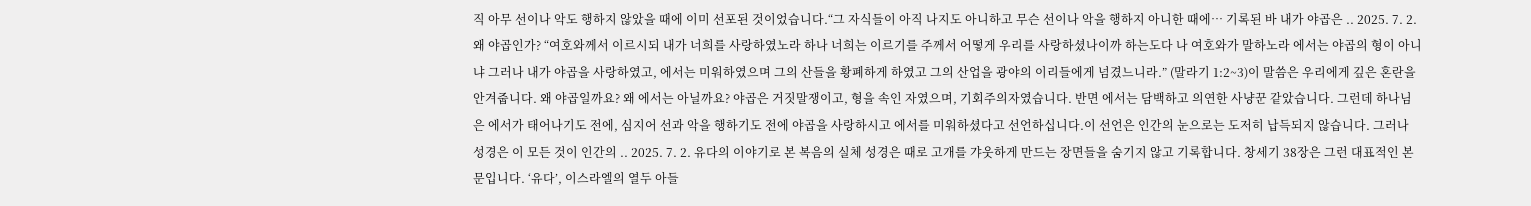직 아무 선이나 악도 행하지 않았을 때에 이미 선포된 것이었습니다.“그 자식들이 아직 나지도 아니하고 무슨 선이나 악을 행하지 아니한 때에… 기록된 바 내가 야곱은 .. 2025. 7. 2. 왜 야곱인가? “여호와께서 이르시되 내가 너희를 사랑하였노라 하나 너희는 이르기를 주께서 어떻게 우리를 사랑하셨나이까 하는도다 나 여호와가 말하노라 에서는 야곱의 형이 아니냐 그러나 내가 야곱을 사랑하였고, 에서는 미워하였으며 그의 산들을 황폐하게 하였고 그의 산업을 광야의 이리들에게 넘겼느니라.” (말라기 1:2~3)이 말씀은 우리에게 깊은 혼란을 안겨줍니다. 왜 야곱일까요? 왜 에서는 아닐까요? 야곱은 거짓말쟁이고, 형을 속인 자였으며, 기회주의자였습니다. 반면 에서는 담백하고 의연한 사냥꾼 같았습니다. 그런데 하나님은 에서가 태어나기도 전에, 심지어 선과 악을 행하기도 전에 야곱을 사랑하시고 에서를 미워하셨다고 선언하십니다.이 선언은 인간의 눈으로는 도저히 납득되지 않습니다. 그러나 성경은 이 모든 것이 인간의 .. 2025. 7. 2. 유다의 이야기로 본 복음의 실체 성경은 때로 고개를 갸웃하게 만드는 장면들을 숨기지 않고 기록합니다. 창세기 38장은 그런 대표적인 본문입니다. ‘유다’, 이스라엘의 열두 아들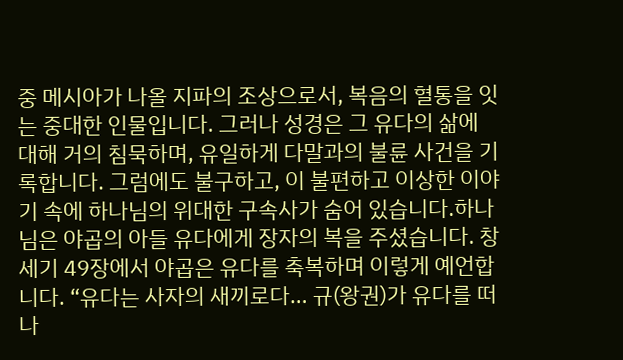중 메시아가 나올 지파의 조상으로서, 복음의 혈통을 잇는 중대한 인물입니다. 그러나 성경은 그 유다의 삶에 대해 거의 침묵하며, 유일하게 다말과의 불륜 사건을 기록합니다. 그럼에도 불구하고, 이 불편하고 이상한 이야기 속에 하나님의 위대한 구속사가 숨어 있습니다.하나님은 야곱의 아들 유다에게 장자의 복을 주셨습니다. 창세기 49장에서 야곱은 유다를 축복하며 이렇게 예언합니다. “유다는 사자의 새끼로다… 규(왕권)가 유다를 떠나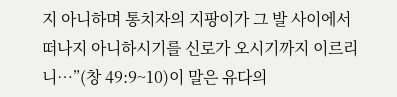지 아니하며 통치자의 지팡이가 그 발 사이에서 떠나지 아니하시기를 신로가 오시기까지 이르리니…”(창 49:9~10)이 말은 유다의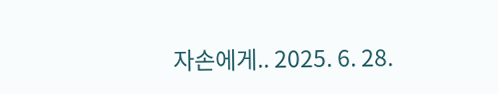자손에게.. 2025. 6. 28.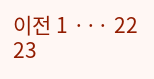이전 1 ··· 22 23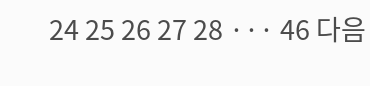24 25 26 27 28 ··· 46 다음